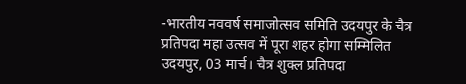-भारतीय नववर्ष समाजोत्सव समिति उदयपुर के चैत्र प्रतिपदा महा उत्सव में पूरा शहर होगा सम्मिलित
उदयपुर, 03 मार्च। चैत्र शुक्ल प्रतिपदा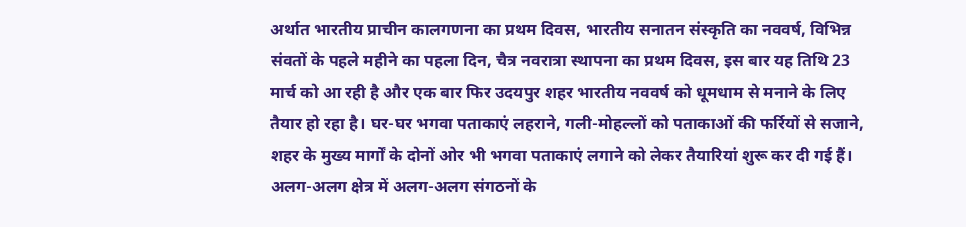अर्थात भारतीय प्राचीन कालगणना का प्रथम दिवस, भारतीय सनातन संस्कृति का नववर्ष, विभिन्न संवतों के पहले महीने का पहला दिन, चैत्र नवरात्रा स्थापना का प्रथम दिवस, इस बार यह तिथि 23 मार्च को आ रही है और एक बार फिर उदयपुर शहर भारतीय नववर्ष को धूमधाम से मनाने के लिए तैयार हो रहा है। घर-घर भगवा पताकाएं लहराने, गली-मोहल्लों को पताकाओं की फर्रियों से सजाने, शहर के मुख्य मार्गों के दोनों ओर भी भगवा पताकाएं लगाने को लेकर तैयारियां शुरू कर दी गई हैं। अलग-अलग क्षेत्र में अलग-अलग संगठनों के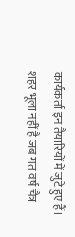कार्यकर्ता इन तैयारियों में जुटे हुए हैं।
शहर भूला नहीं है जब गत वर्ष चैत्र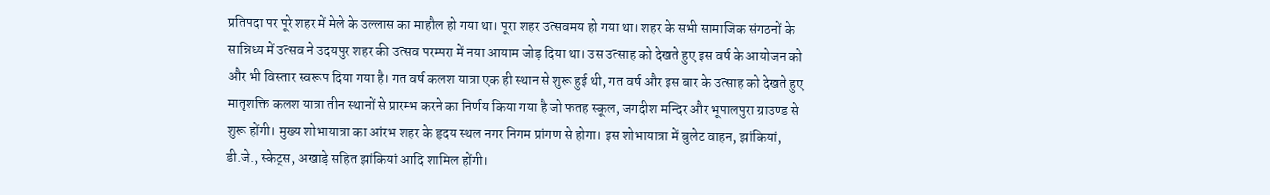प्रतिपदा पर पूरे शहर में मेले के उल्लास का माहौल हो गया था। पूरा शहर उत्सवमय हो गया था। शहर के सभी सामाजिक संगठनों के सान्निध्य में उत्सव ने उदयपुर शहर की उत्सव परम्परा में नया आयाम जोड़ दिया था। उस उत्साह को देखते हुए इस वर्ष के आयोजन को और भी विस्तार स्वरूप दिया गया है। गत वर्ष कलश यात्रा एक ही स्थान से शुरू हुई थी, गत वर्ष और इस बार के उत्साह को देखते हुए मातृशक्ति कलश यात्रा तीन स्थानों से प्रारम्भ करने का निर्णय किया गया है जो फतह स्कूल, जगदीश मन्दिर और भूपालपुरा ग्राउण्ड से शुरू होंगी। मुख्य शोभायात्रा का आंरभ शहर के हृदय स्थल नगर निगम प्रांगण से होगा। इस शोभायात्रा में बुलेट वाहन, झांकियां, डी.जे., स्केट्स, अखाड़े सहित झांकियां आदि शामिल होंगी।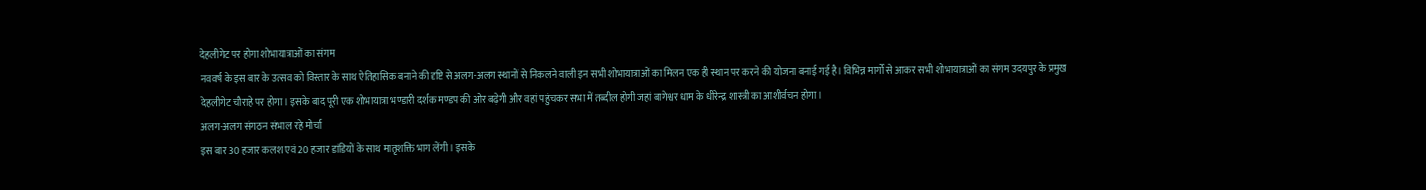देहलीगेट पर होगा शोभायात्राओं का संगम
नववर्ष के इस बार के उत्सव को विस्तार के साथ ऐतिहासिक बनाने की दृष्टि से अलग-अलग स्थानों से निकलने वाली इन सभी शोभायात्राओं का मिलन एक ही स्थान पर करने की योजना बनाई गई है। विभिन्न मार्गों से आकर सभी शोभायात्राओं का संगम उदयपुर के प्रमुख देहलीगेट चौराहे पर होगा। इसके बाद पूरी एक शोभायात्रा भण्डारी दर्शक मण्डप की ओर बढ़ेगी और वहां पहुंचकर सभा में तब्दील होगी जहां बागेश्वर धाम के धीरेन्द्र शास्त्री का आशीर्वचन होगा।
अलग-अलग संगठन संभाल रहे मोर्चा
इस बार 30 हजार कलश एवं 20 हजार डांडियों के साथ मातृशक्ति भाग लेंगी। इसके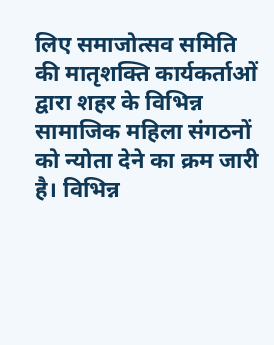लिए समाजोत्सव समिति की मातृशक्ति कार्यकर्ताओं द्वारा शहर के विभिन्न सामाजिक महिला संगठनों को न्योता देने का क्रम जारी है। विभिन्न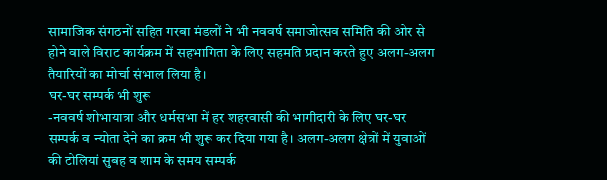सामाजिक संगठनों सहित गरबा मंडलों ने भी नववर्ष समाजोत्सव समिति की ओर से होने वाले विराट कार्यक्रम में सहभागिता के लिए सहमति प्रदान करते हुए अलग-अलग तैयारियों का मोर्चा संभाल लिया है।
घर-घर सम्पर्क भी शुरू
-नववर्ष शोभायात्रा और धर्मसभा में हर शहरवासी की भागीदारी के लिए घर-घर सम्पर्क व न्योता देने का क्रम भी शुरू कर दिया गया है। अलग-अलग क्षेत्रों में युवाओं की टोलियां सुबह व शाम के समय सम्पर्क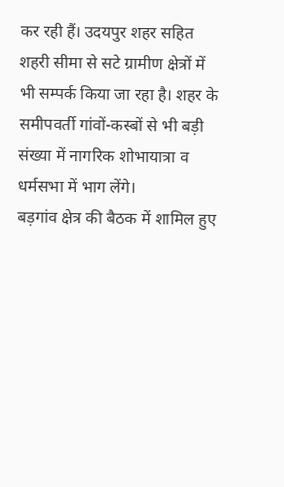कर रही हैं। उदयपुर शहर सहित शहरी सीमा से सटे ग्रामीण क्षेत्रों में भी सम्पर्क किया जा रहा है। शहर के समीपवर्ती गांवों-कस्बों से भी बड़ी संख्या में नागरिक शोभायात्रा व धर्मसभा में भाग लेंगे।
बड़गांव क्षेत्र की बैठक में शामिल हुए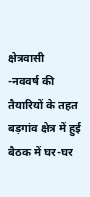क्षेत्रवासी
-नववर्ष की तैयारियों के तहत बड़गांव क्षेत्र में हुई बैठक में घर-घर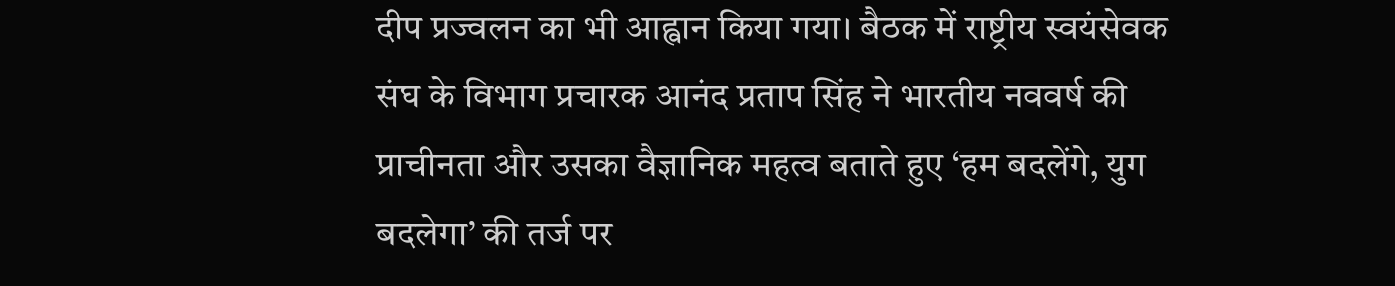दीप प्रज्वलन का भी आह्वान किया गया। बैठक में राष्ट्रीय स्वयंसेवक संघ के विभाग प्रचारक आनंद प्रताप सिंह ने भारतीय नववर्ष की प्राचीनता और उसका वैज्ञानिक महत्व बताते हुए ‘हम बदलेंगे, युग बदलेगा’ की तर्ज पर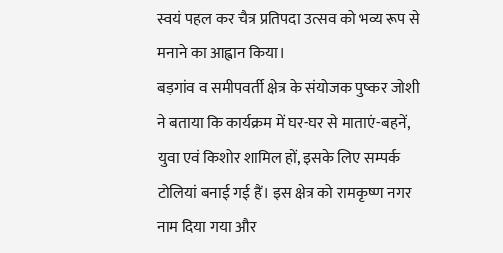स्वयं पहल कर चैत्र प्रतिपदा उत्सव को भव्य रूप से मनाने का आह्वान किया।
बड़गांव व समीपवर्ती क्षेत्र के संयोजक पुष्कर जोशी ने बताया कि कार्यक्रम में घर-घर से माताएं-बहनें, युवा एवं किशोर शामिल हों, इसके लिए सम्पर्क टोलियां बनाई गई हैं। इस क्षेत्र को रामकृष्ण नगर नाम दिया गया और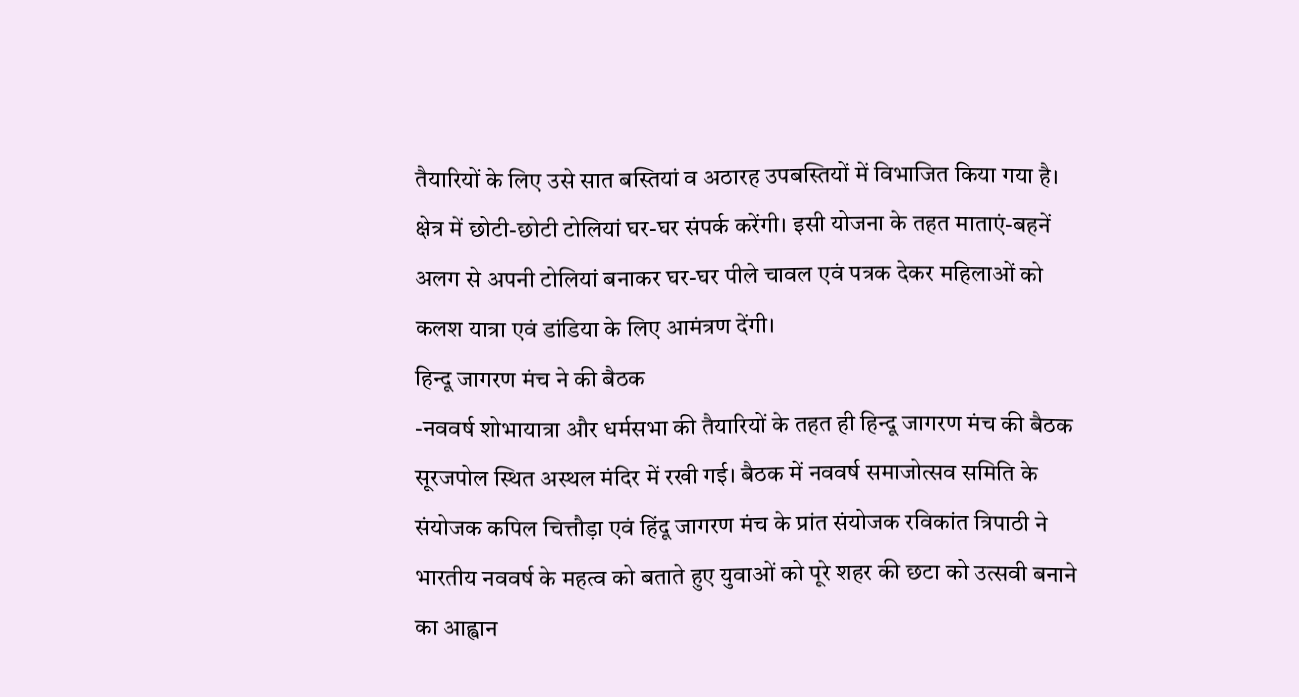तैयारियों के लिए उसे सात बस्तियां व अठारह उपबस्तियों में विभाजित किया गया है। क्षेत्र में छोटी-छोटी टोलियां घर-घर संपर्क करेंगी। इसी योजना के तहत माताएं-बहनें अलग से अपनी टोलियां बनाकर घर-घर पीले चावल एवं पत्रक देकर महिलाओं को कलश यात्रा एवं डांडिया के लिए आमंत्रण देंगी।
हिन्दू जागरण मंच ने की बैठक
-नववर्ष शोभायात्रा और धर्मसभा की तैयारियों के तहत ही हिन्दू जागरण मंच की बैठक सूरजपोल स्थित अस्थल मंदिर में रखी गई। बैठक में नववर्ष समाजोत्सव समिति के संयोजक कपिल चित्तौड़ा एवं हिंदू जागरण मंच के प्रांत संयोजक रविकांत त्रिपाठी ने भारतीय नववर्ष के महत्व को बताते हुए युवाओं को पूरे शहर की छटा को उत्सवी बनाने का आह्वान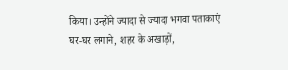किया। उन्होंने ज्यादा से ज्यादा भगवा पताकाएं घर-घर लगाने, शहर के अखाड़ों,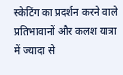स्केटिंग का प्रदर्शन करने वाले प्रतिभावानों और कलश यात्रा में ज्यादा से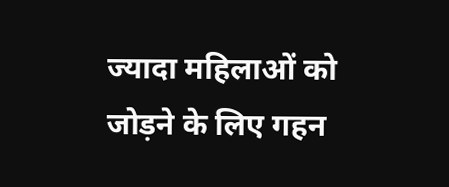ज्यादा महिलाओं को जोड़ने के लिए गहन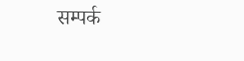सम्पर्क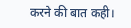करने की बात कही।